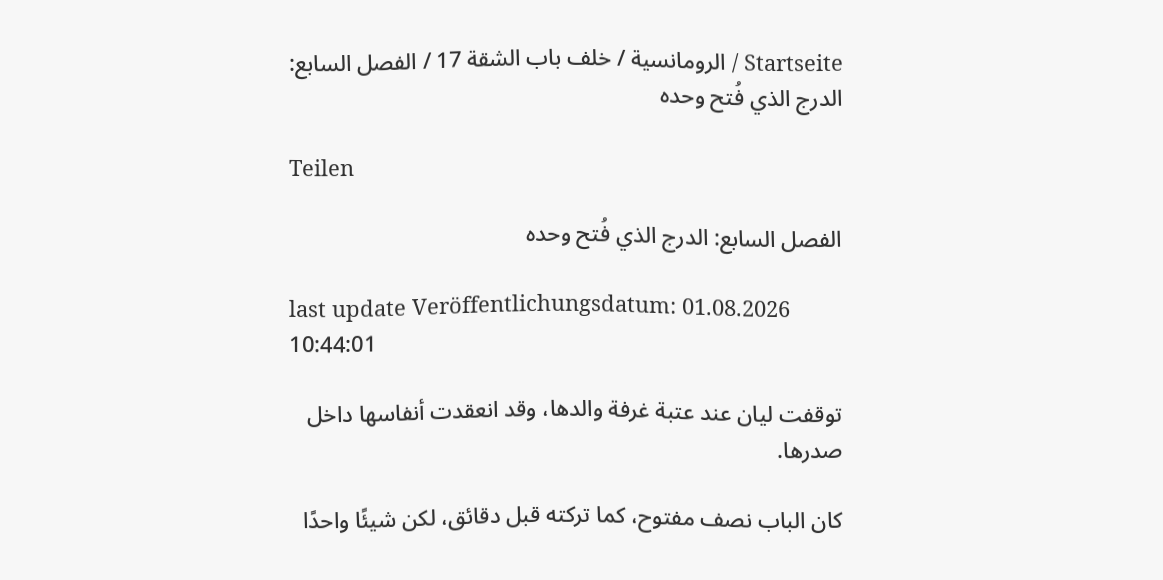Startseite / الرومانسية / خلف باب الشقة 17 / الفصل السابع: الدرج الذي فُتح وحده

Teilen

الفصل السابع: الدرج الذي فُتح وحده

last update Veröffentlichungsdatum: 01.08.2026 10:44:01

توقفت ليان عند عتبة غرفة والدها، وقد انعقدت أنفاسها داخل صدرها.

كان الباب نصف مفتوح، كما تركته قبل دقائق، لكن شيئًا واحدًا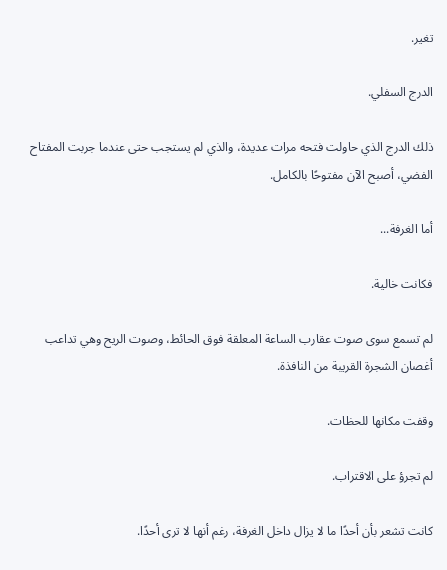تغير.

الدرج السفلي.

ذلك الدرج الذي حاولت فتحه مرات عديدة، والذي لم يستجب حتى عندما جربت المفتاح الفضي، أصبح الآن مفتوحًا بالكامل.

أما الغرفة...

فكانت خالية.

لم تسمع سوى صوت عقارب الساعة المعلقة فوق الحائط، وصوت الريح وهي تداعب أغصان الشجرة القريبة من النافذة.

وقفت مكانها للحظات.

لم تجرؤ على الاقتراب.

كانت تشعر بأن أحدًا ما لا يزال داخل الغرفة، رغم أنها لا ترى أحدًا.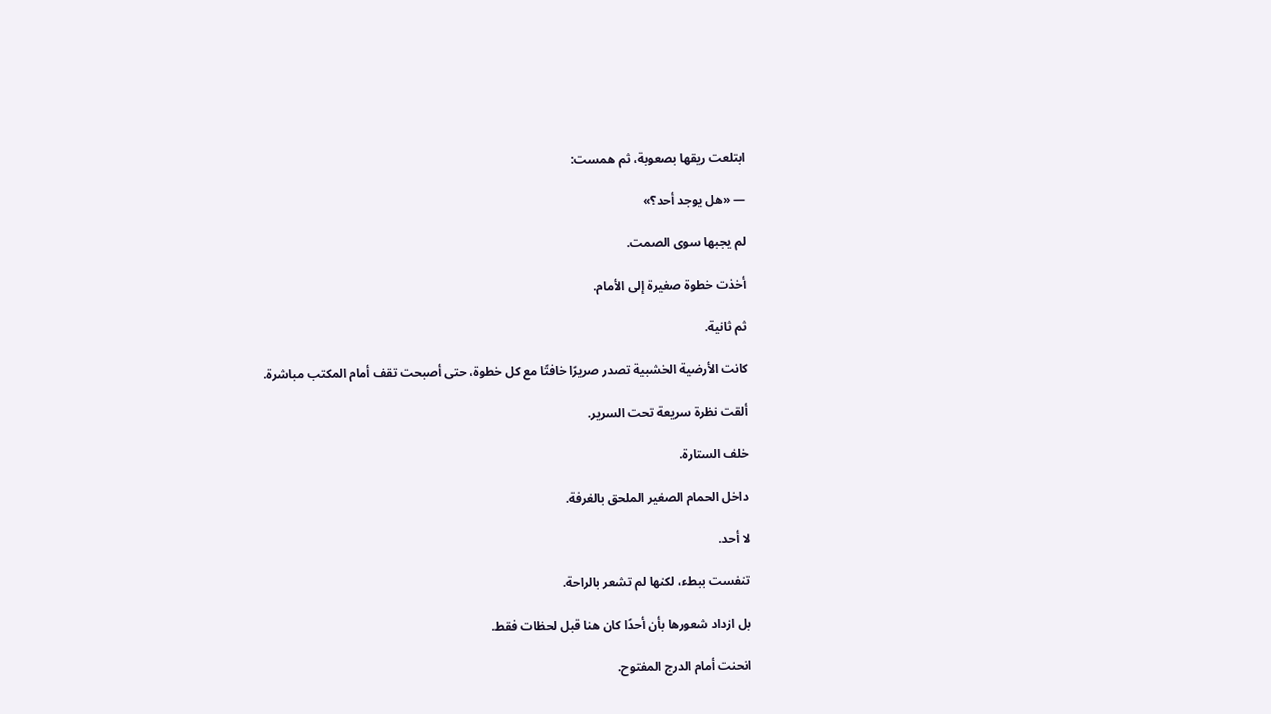ابتلعت ريقها بصعوبة، ثم همست:

— «هل يوجد أحد؟»

لم يجبها سوى الصمت.

أخذت خطوة صغيرة إلى الأمام.

ثم ثانية.

كانت الأرضية الخشبية تصدر صريرًا خافتًا مع كل خطوة، حتى أصبحت تقف أمام المكتب مباشرة.

ألقت نظرة سريعة تحت السرير.

خلف الستارة.

داخل الحمام الصغير الملحق بالغرفة.

لا أحد.

تنفست ببطء، لكنها لم تشعر بالراحة.

بل ازداد شعورها بأن أحدًا كان هنا قبل لحظات فقط.

انحنت أمام الدرج المفتوح.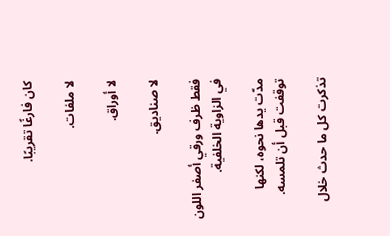كان فارغًا تقريبًا.

لا ملفات.

لا أوراق.

لا صناديق.

فقط ظرف ورقي أصفر اللون في الزاوية الخلفية.

مدّت يدها نحوه، لكنها توقفت قبل أن تلمسه.

تذكرت كل ما حدث خلال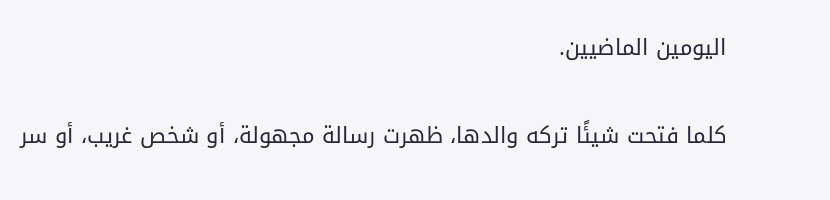اليومين الماضيين.

كلما فتحت شيئًا تركه والدها، ظهرت رسالة مجهولة، أو شخص غريب، أو سر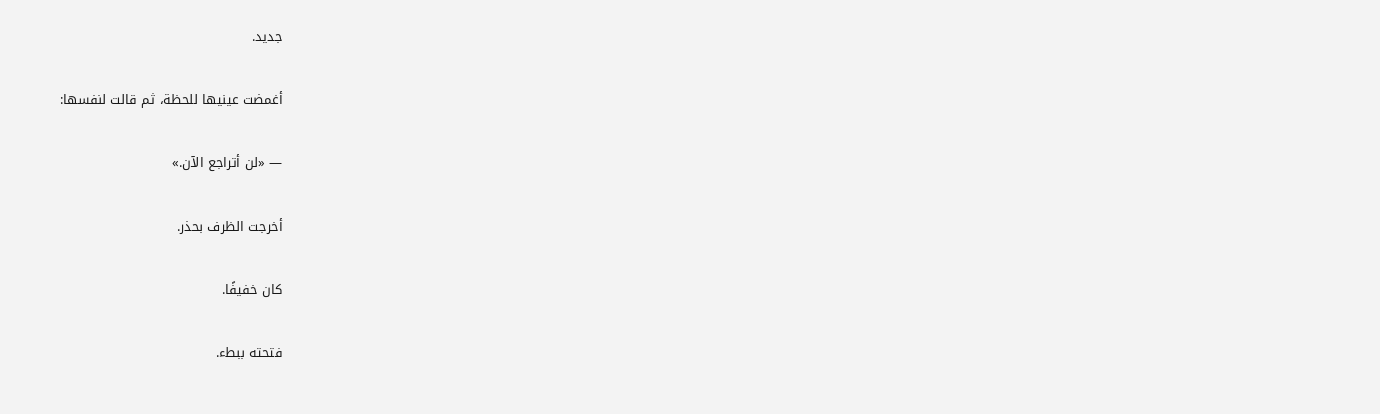جديد.

أغمضت عينيها للحظة، ثم قالت لنفسها:

— «لن أتراجع الآن.»

أخرجت الظرف بحذر.

كان خفيفًا.

فتحته ببطء.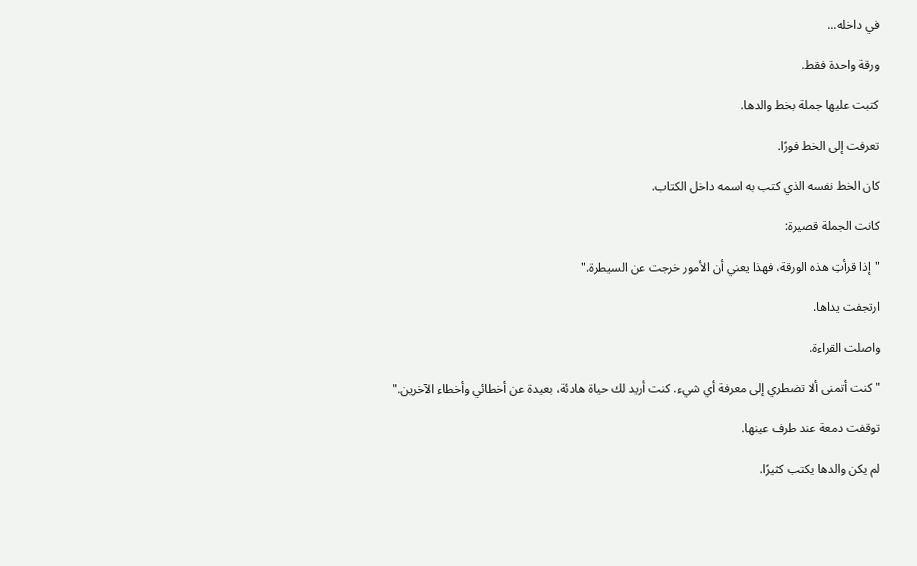في داخله...

ورقة واحدة فقط.

كتبت عليها جملة بخط والدها.

تعرفت إلى الخط فورًا.

كان الخط نفسه الذي كتب به اسمه داخل الكتاب.

كانت الجملة قصيرة:

"إذا قرأتِ هذه الورقة، فهذا يعني أن الأمور خرجت عن السيطرة."

ارتجفت يداها.

واصلت القراءة.

"كنت أتمنى ألا تضطري إلى معرفة أي شيء. كنت أريد لك حياة هادئة، بعيدة عن أخطائي وأخطاء الآخرين."

توقفت دمعة عند طرف عينها.

لم يكن والدها يكتب كثيرًا.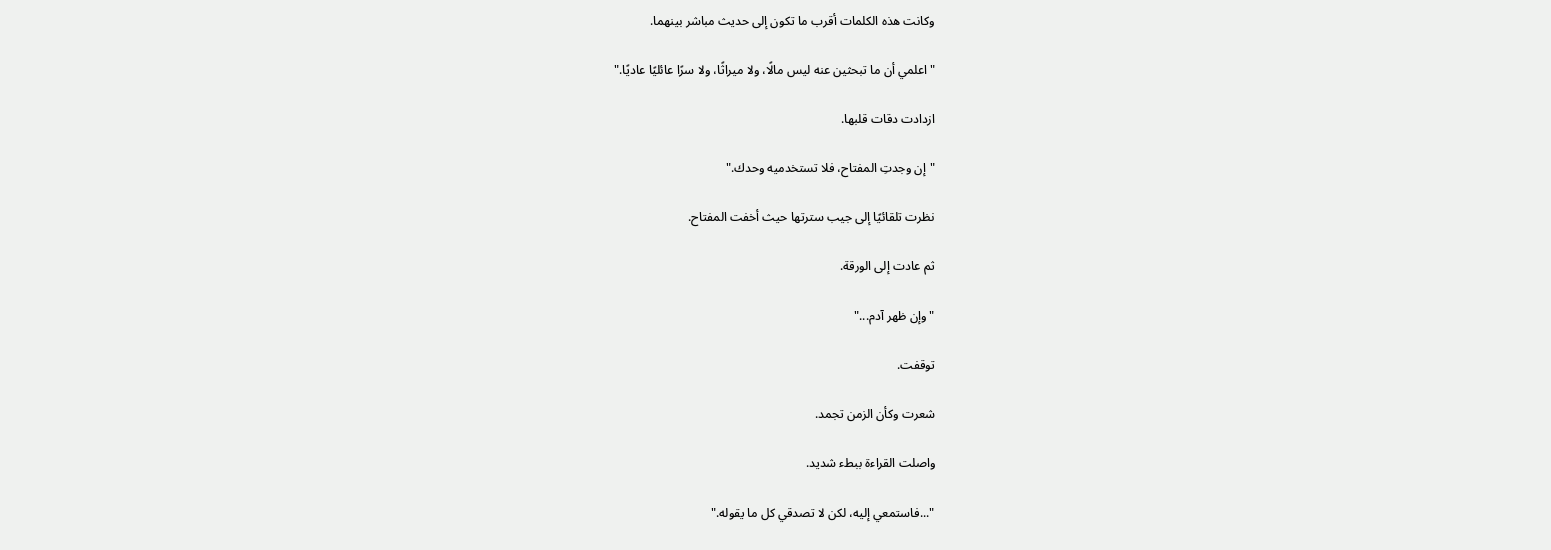وكانت هذه الكلمات أقرب ما تكون إلى حديث مباشر بينهما.

"اعلمي أن ما تبحثين عنه ليس مالًا، ولا ميراثًا، ولا سرًا عائليًا عاديًا."

ازدادت دقات قلبها.

"إن وجدتِ المفتاح، فلا تستخدميه وحدك."

نظرت تلقائيًا إلى جيب سترتها حيث أخفت المفتاح.

ثم عادت إلى الورقة.

"وإن ظهر آدم..."

توقفت.

شعرت وكأن الزمن تجمد.

واصلت القراءة ببطء شديد.

"...فاستمعي إليه، لكن لا تصدقي كل ما يقوله."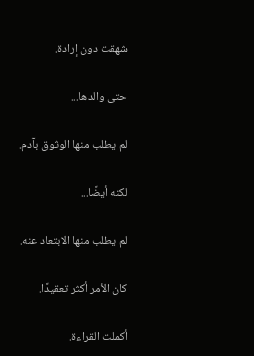شهقت دون إرادة.

حتى والدها...

لم يطلب منها الوثوق بآدم.

لكنه أيضًا...

لم يطلب منها الابتعاد عنه.

كان الأمر أكثر تعقيدًا.

أكملت القراءة.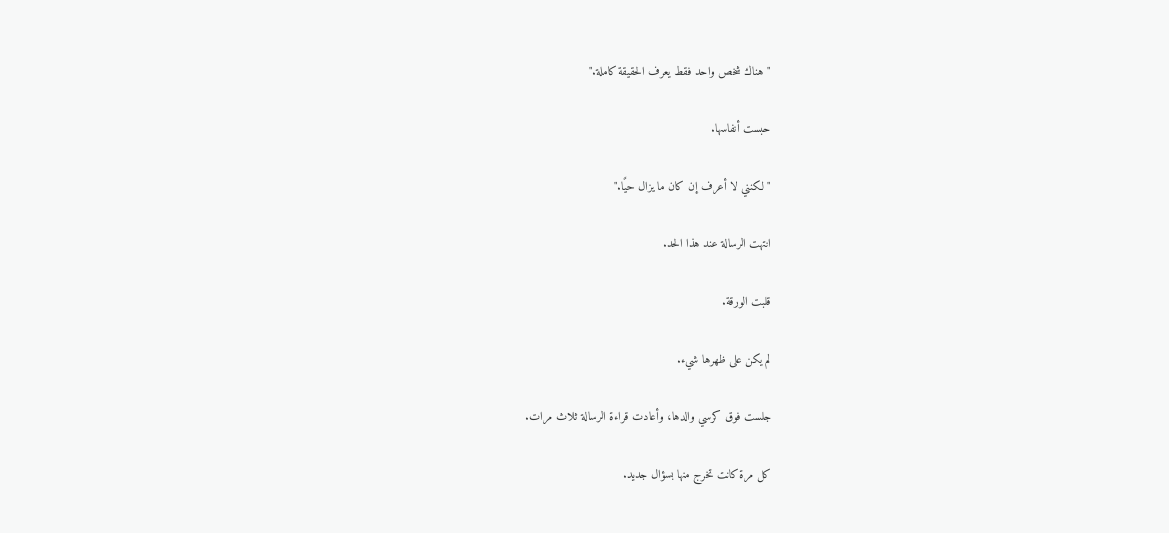"هناك شخص واحد فقط يعرف الحقيقة كاملة."

حبست أنفاسها.

"لكنني لا أعرف إن كان ما يزال حيًا."

انتهت الرسالة عند هذا الحد.

قلبت الورقة.

لم يكن على ظهرها شيء.

جلست فوق كرسي والدها، وأعادت قراءة الرسالة ثلاث مرات.

كل مرة كانت تخرج منها بسؤال جديد.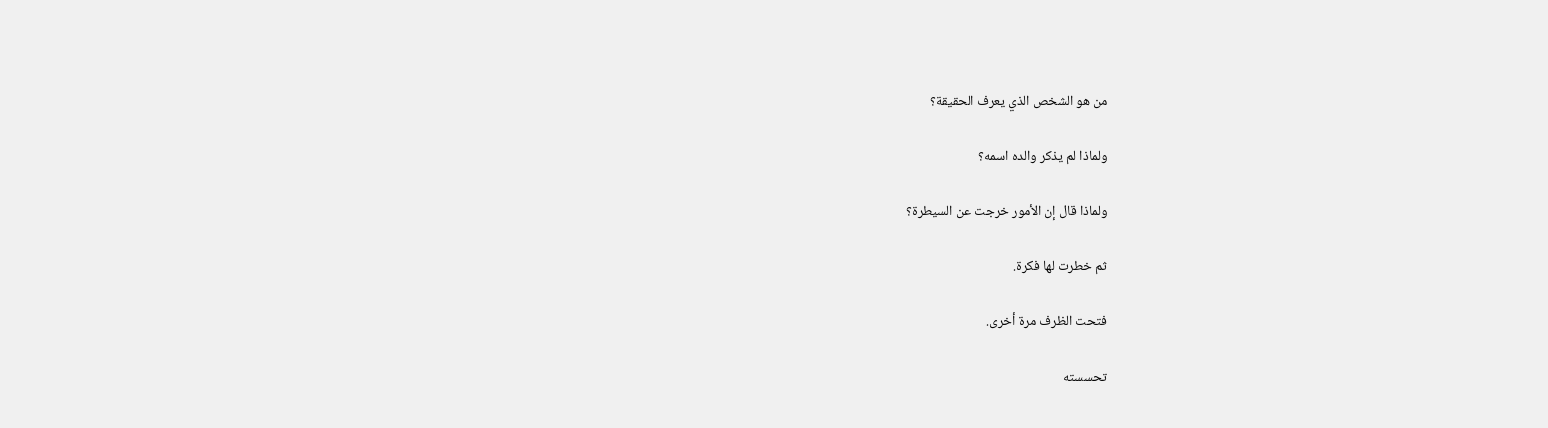من هو الشخص الذي يعرف الحقيقة؟

ولماذا لم يذكر والده اسمه؟

ولماذا قال إن الأمور خرجت عن السيطرة؟

ثم خطرت لها فكرة.

فتحت الظرف مرة أخرى.

تحسسته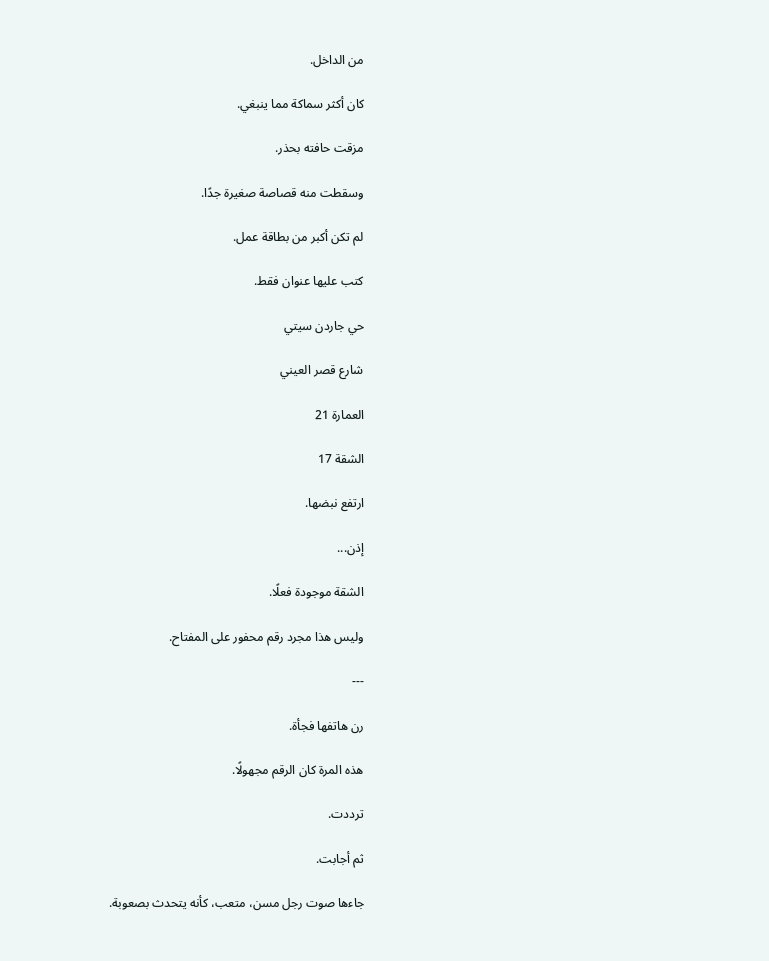من الداخل.

كان أكثر سماكة مما ينبغي.

مزقت حافته بحذر.

وسقطت منه قصاصة صغيرة جدًا.

لم تكن أكبر من بطاقة عمل.

كتب عليها عنوان فقط.

حي جاردن سيتي

شارع قصر العيني

العمارة 21

الشقة 17

ارتفع نبضها.

إذن...

الشقة موجودة فعلًا.

وليس هذا مجرد رقم محفور على المفتاح.

---

رن هاتفها فجأة.

هذه المرة كان الرقم مجهولًا.

ترددت.

ثم أجابت.

جاءها صوت رجل مسن، متعب، كأنه يتحدث بصعوبة.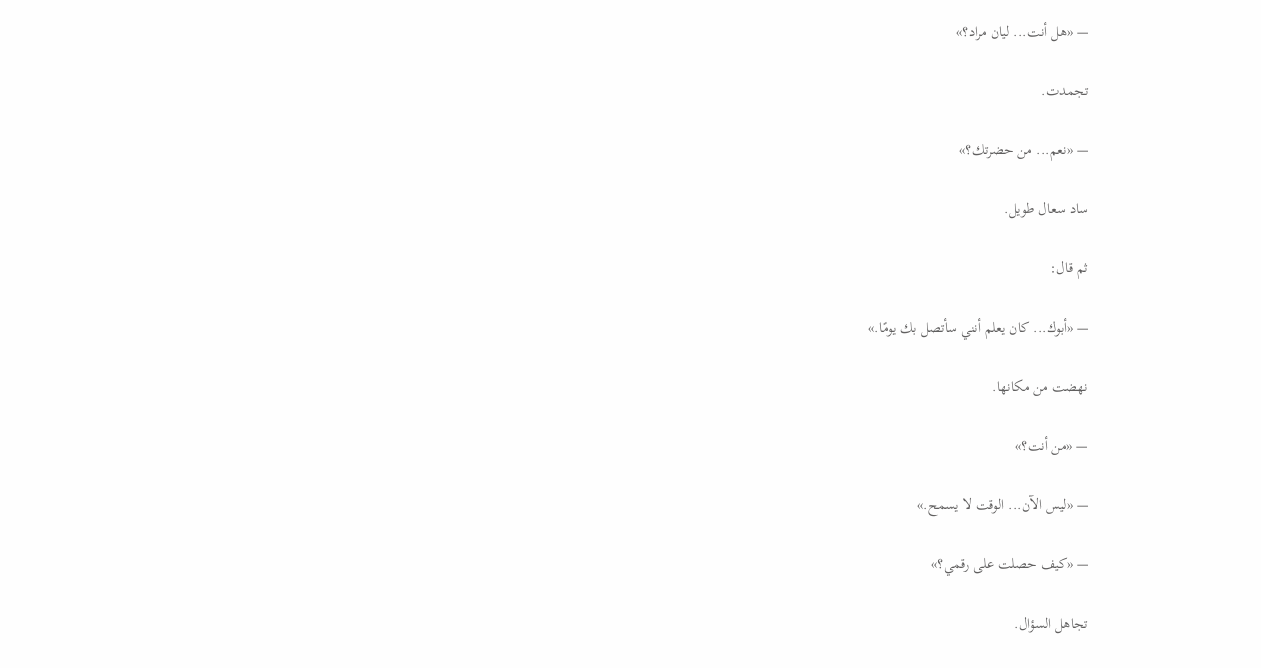— «هل أنت... ليان مراد؟»

تجمدت.

— «نعم... من حضرتك؟»

ساد سعال طويل.

ثم قال:

— «أبوك... كان يعلم أنني سأتصل بك يومًا.»

نهضت من مكانها.

— «من أنت؟»

— «ليس الآن... الوقت لا يسمح.»

— «كيف حصلت على رقمي؟»

تجاهل السؤال.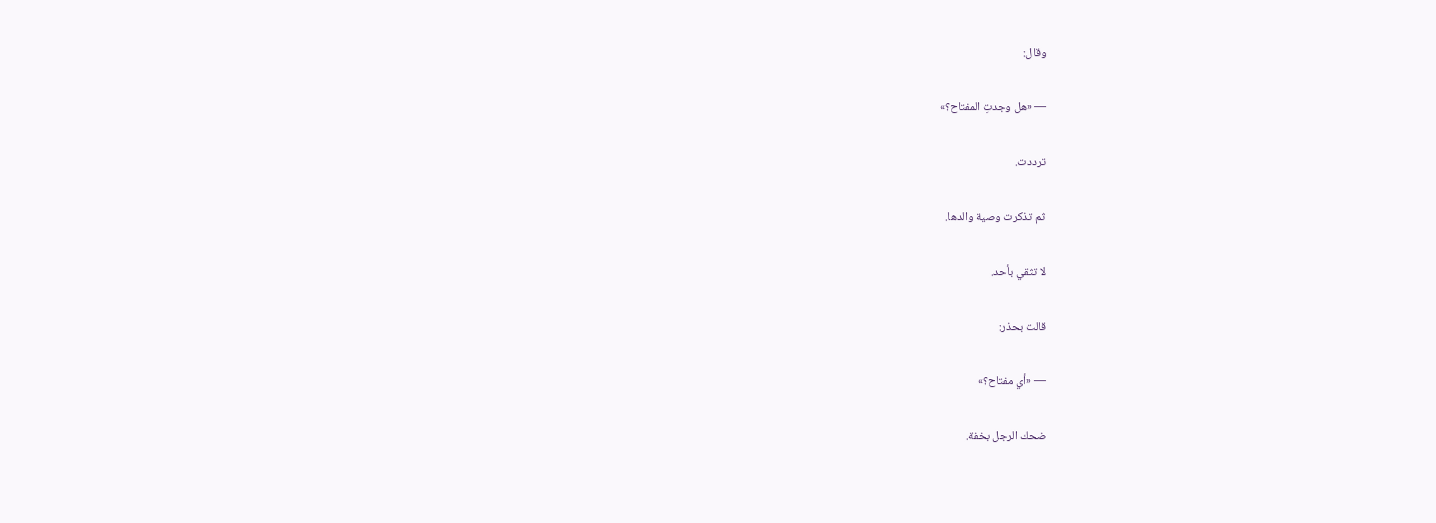وقال:

— «هل وجدتِ المفتاح؟»

ترددت.

ثم تذكرت وصية والدها.

لا تثقي بأحد.

قالت بحذر:

— «أي مفتاح؟»

ضحك الرجل بخفة.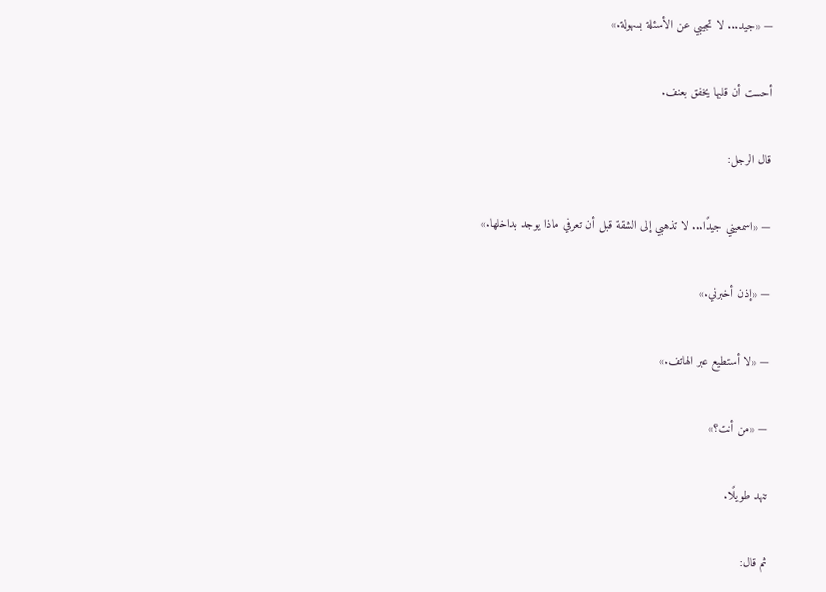— «جيد... لا تجيبي عن الأسئلة بسهولة.»

أحست أن قلبها يخفق بعنف.

قال الرجل:

— «اسمعيني جيدًا... لا تذهبي إلى الشقة قبل أن تعرفي ماذا يوجد بداخلها.»

— «إذن أخبرني.»

— «لا أستطيع عبر الهاتف.»

— «من أنت؟»

تنهد طويلًا.

ثم قال: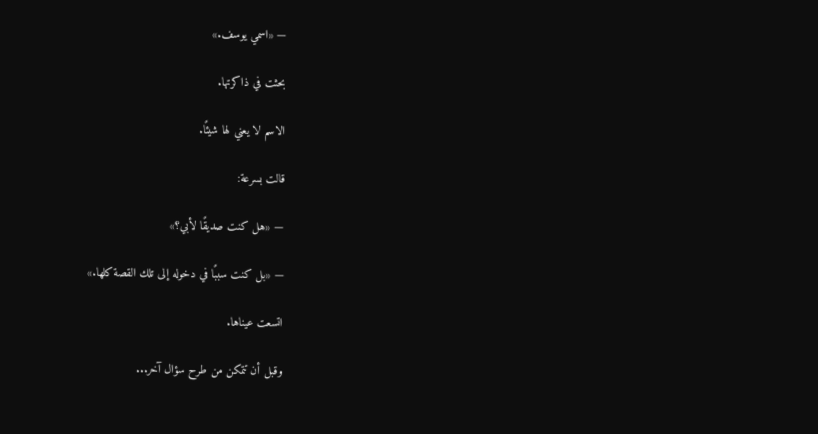— «اسمي يوسف.»

بحثت في ذاكرتها.

الاسم لا يعني لها شيئًا.

قالت بسرعة:

— «هل كنت صديقًا لأبي؟»

— «بل كنت سببًا في دخوله إلى تلك القصة كلها.»

اتسعت عيناها.

وقبل أن تتمكن من طرح سؤال آخر...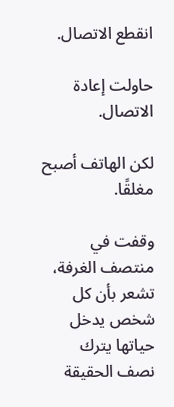انقطع الاتصال.

حاولت إعادة الاتصال.

لكن الهاتف أصبح مغلقًا.

وقفت في منتصف الغرفة، تشعر بأن كل شخص يدخل حياتها يترك نصف الحقيقة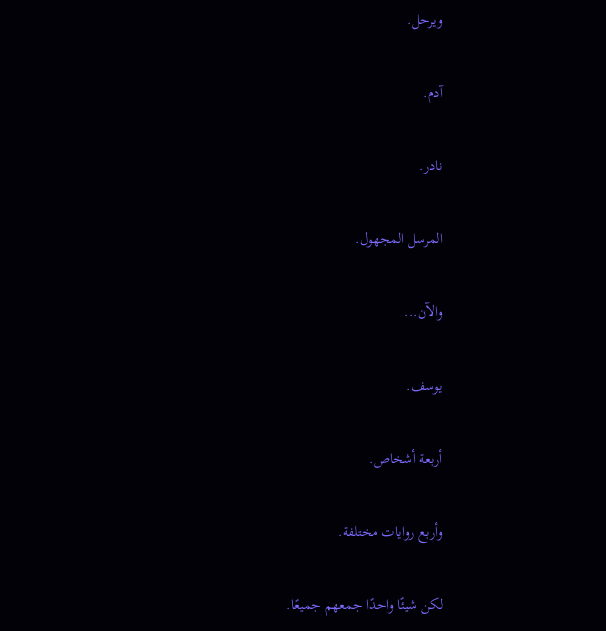ويرحل.

آدم.

نادر.

المرسل المجهول.

والآن...

يوسف.

أربعة أشخاص.

وأربع روايات مختلفة.

لكن شيئًا واحدًا جمعهم جميعًا.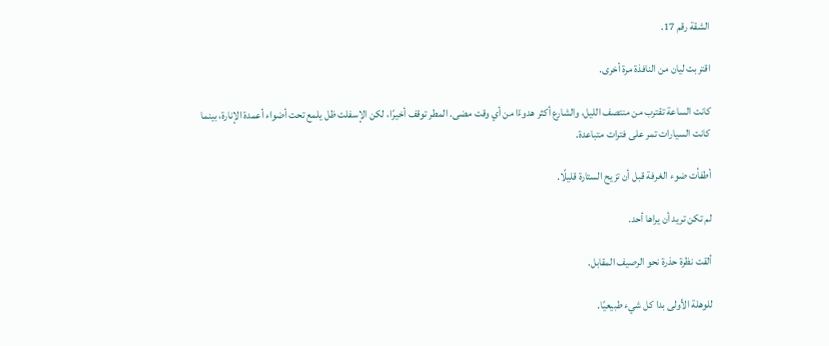الشقة رقم 17.

اقتربت ليان من النافذة مرة أخرى.

كانت الساعة تقترب من منتصف الليل، والشارع أكثر هدوءًا من أي وقت مضى. المطر توقف أخيرًا، لكن الإسفلت ظل يلمع تحت أضواء أعمدة الإنارة، بينما كانت السيارات تمر على فترات متباعدة.

أطفأت ضوء الغرفة قبل أن تزيح الستارة قليلًا.

لم تكن تريد أن يراها أحد.

ألقت نظرة حذرة نحو الرصيف المقابل.

للوهلة الأولى بدا كل شيء طبيعيًا.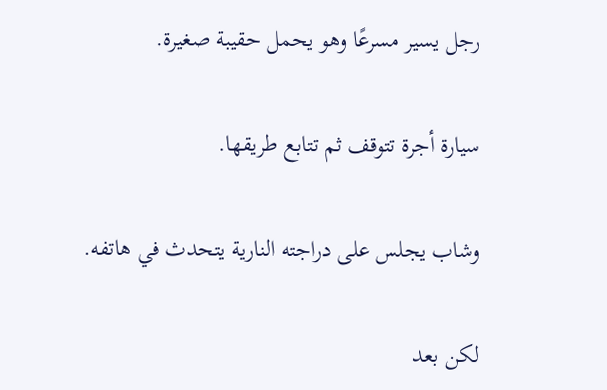رجل يسير مسرعًا وهو يحمل حقيبة صغيرة.

سيارة أجرة تتوقف ثم تتابع طريقها.

وشاب يجلس على دراجته النارية يتحدث في هاتفه.

لكن بعد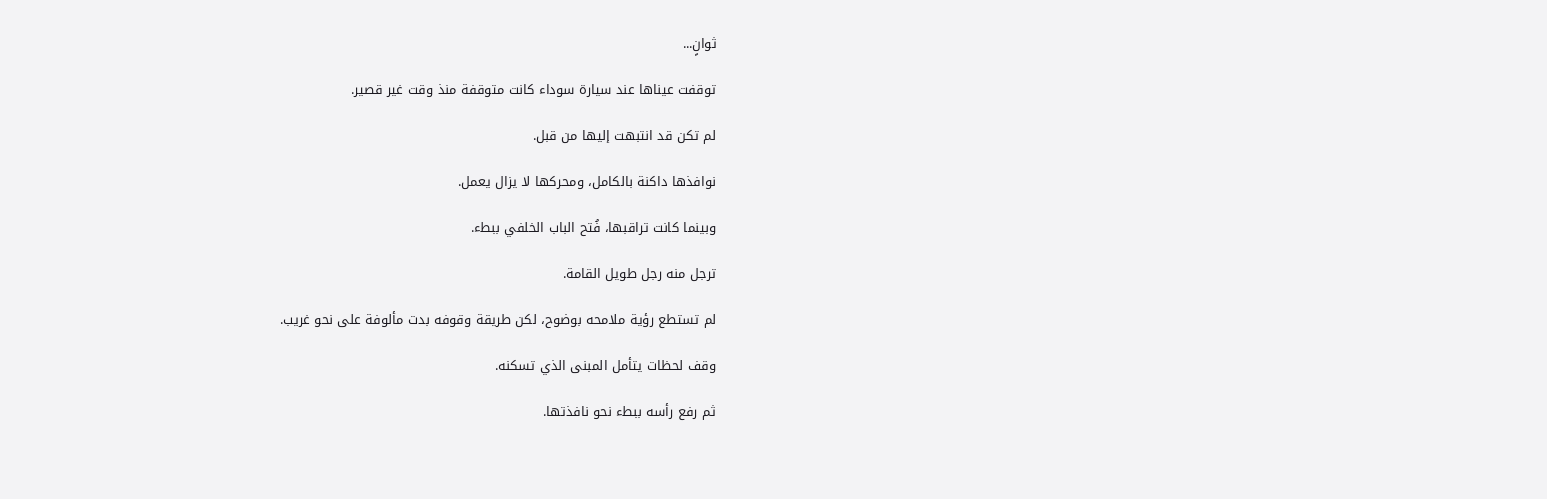ثوانٍ...

توقفت عيناها عند سيارة سوداء كانت متوقفة منذ وقت غير قصير.

لم تكن قد انتبهت إليها من قبل.

نوافذها داكنة بالكامل، ومحركها لا يزال يعمل.

وبينما كانت تراقبها، فُتح الباب الخلفي ببطء.

ترجل منه رجل طويل القامة.

لم تستطع رؤية ملامحه بوضوح، لكن طريقة وقوفه بدت مألوفة على نحو غريب.

وقف لحظات يتأمل المبنى الذي تسكنه.

ثم رفع رأسه ببطء نحو نافذتها.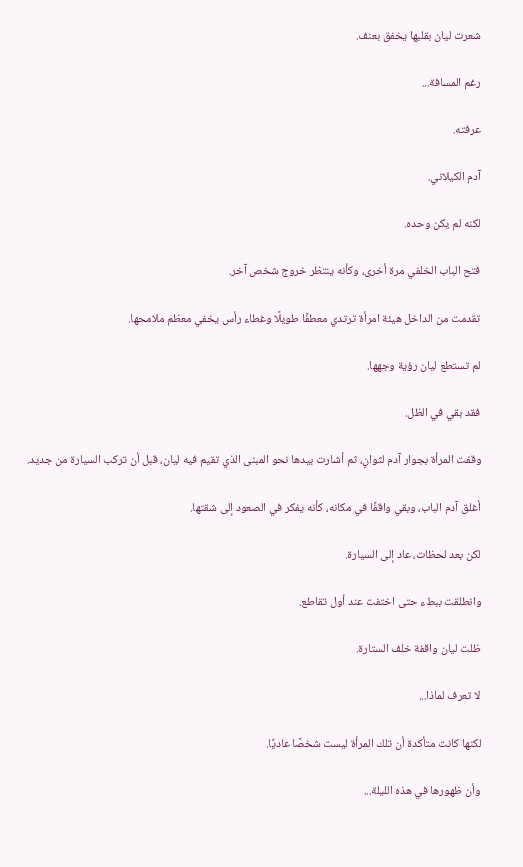شعرت ليان بقلبها يخفق بعنف.

رغم المسافة...

عرفته.

آدم الكيلاني.

لكنه لم يكن وحده.

فتح الباب الخلفي مرة أخرى، وكأنه ينتظر خروج شخص آخر.

تقدمت من الداخل هيئة امرأة ترتدي معطفًا طويلًا وغطاء رأس يخفي معظم ملامحها.

لم تستطع ليان رؤية وجهها.

فقد بقي في الظل.

وقفت المرأة بجوار آدم لثوانٍ، ثم أشارت بيدها نحو المبنى الذي تقيم فيه ليان، قبل أن تركب السيارة من جديد.

أغلق آدم الباب، وبقي واقفًا في مكانه، كأنه يفكر في الصعود إلى شقتها.

لكن بعد لحظات، عاد إلى السيارة.

وانطلقت ببطء حتى اختفت عند أول تقاطع.

ظلت ليان واقفة خلف الستارة.

لا تعرف لماذا...

لكنها كانت متأكدة أن تلك المرأة ليست شخصًا عاديًا.

وأن ظهورها في هذه الليلة...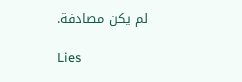لم يكن مصادفة.

Lies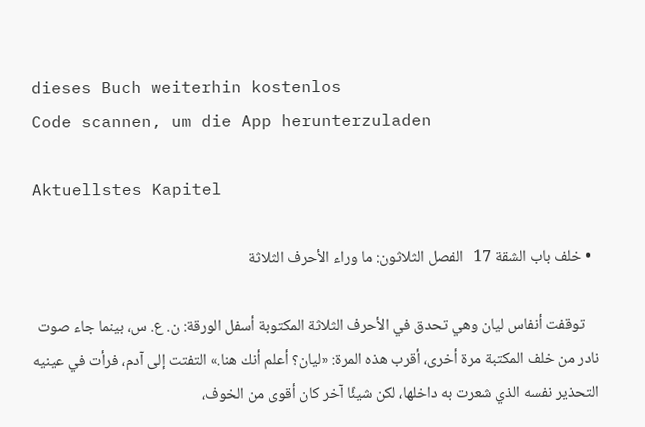dieses Buch weiterhin kostenlos
Code scannen, um die App herunterzuladen

Aktuellstes Kapitel

  • خلف باب الشقة 17   الفصل الثلاثون: ما وراء الأحرف الثلاثة

    توقفت أنفاس ليان وهي تحدق في الأحرف الثلاثة المكتوبة أسفل الورقة: ن. ع. س، بينما جاء صوت نادر من خلف المكتبة مرة أخرى، أقرب هذه المرة: «ليان؟ أعلم أنك هنا.» التفتت إلى آدم، فرأت في عينيه التحذير نفسه الذي شعرت به داخلها، لكن شيئًا آخر كان أقوى من الخوف،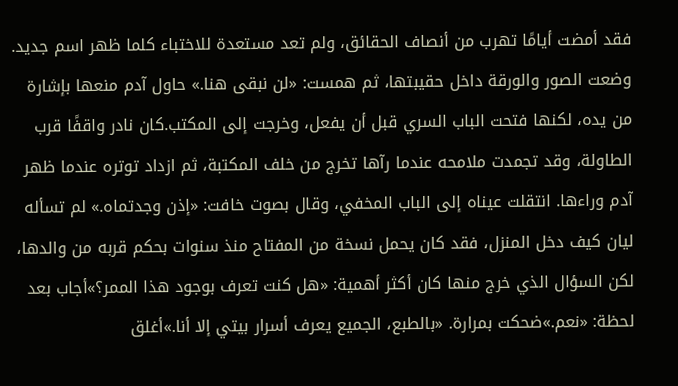فقد أمضت أيامًا تهرب من أنصاف الحقائق، ولم تعد مستعدة للاختباء كلما ظهر اسم جديد. وضعت الصور والورقة داخل حقيبتها، ثم همست: «لن نبقى هنا.» حاول آدم منعها بإشارة من يده، لكنها فتحت الباب السري قبل أن يفعل، وخرجت إلى المكتب.كان نادر واقفًا قرب الطاولة، وقد تجمدت ملامحه عندما رآها تخرج من خلف المكتبة، ثم ازداد توتره عندما ظهر آدم وراءها. انتقلت عيناه إلى الباب المخفي، وقال بصوت خافت: «إذن وجدتماه.» لم تسأله ليان كيف دخل المنزل، فقد كان يحمل نسخة من المفتاح منذ سنوات بحكم قربه من والدها، لكن السؤال الذي خرج منها كان أكثر أهمية: «هل كنت تعرف بوجود هذا الممر؟»أجاب بعد لحظة: «نعم.»ضحكت بمرارة. «بالطبع، الجميع يعرف أسرار بيتي إلا أنا.»أغلق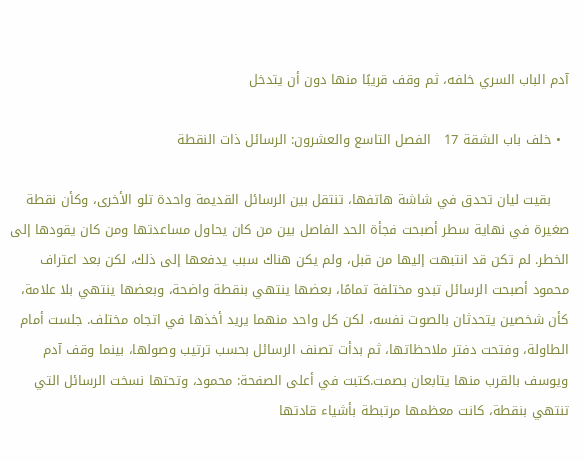آدم الباب السري خلفه، ثم وقف قريبًا منها دون أن يتدخل

  • خلف باب الشقة 17   الفصل التاسع والعشرون: الرسائل ذات النقطة

    بقيت ليان تحدق في شاشة هاتفها، تنتقل بين الرسائل القديمة واحدة تلو الأخرى، وكأن نقطة صغيرة في نهاية سطر أصبحت فجأة الحد الفاصل بين من كان يحاول مساعدتها ومن كان يقودها إلى الخطر. لم تكن قد انتبهت إليها من قبل، ولم يكن هناك سبب يدفعها إلى ذلك، لكن بعد اعتراف محمود أصبحت الرسائل تبدو مختلفة تمامًا، بعضها ينتهي بنقطة واضحة، وبعضها ينتهي بلا علامة، كأن شخصين يتحدثان بالصوت نفسه، لكن كل واحد منهما يريد أخذها في اتجاه مختلف. جلست أمام الطاولة، وفتحت دفتر ملاحظاتها، ثم بدأت تصنف الرسائل بحسب ترتيب وصولها، بينما وقف آدم ويوسف بالقرب منها يتابعان بصمت.كتبت في أعلى الصفحة: محمود، وتحتها نسخت الرسائل التي تنتهي بنقطة، كانت معظمها مرتبطة بأشياء قادتها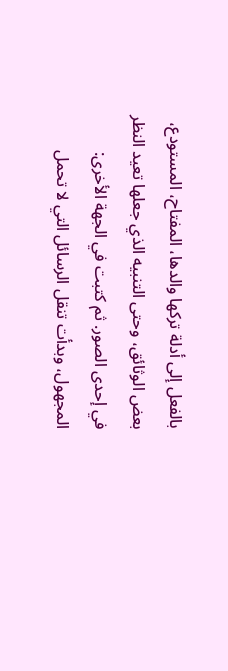بالفعل إلى أدلة تركها والدها، المفتاح، المستودع، بعض الوثائق، وحتى التنبيه الذي جعلها تعيد النظر في إحدى الصور. ثم كتبت في الجهة الأخرى: المجهول، وبدأت تنقل الرسائل التي لا تحمل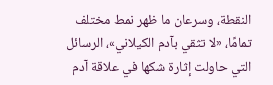النقطة، وسرعان ما ظهر نمط مختلف تمامًا، «لا تثقي بآدم الكيلاني»، الرسائل التي حاولت إثارة شكها في علاقة آدم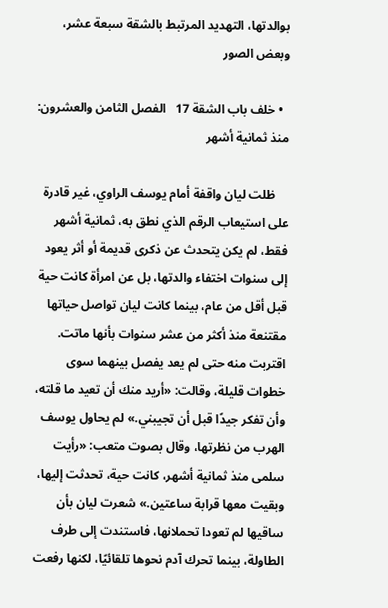بوالدتها، التهديد المرتبط بالشقة سبعة عشر، وبعض الصور

  • خلف باب الشقة 17   الفصل الثامن والعشرون: منذ ثمانية أشهر

    ظلت ليان واقفة أمام يوسف الراوي، غير قادرة على استيعاب الرقم الذي نطق به، ثمانية أشهر فقط، لم يكن يتحدث عن ذكرى قديمة أو أثر يعود إلى سنوات اختفاء والدتها، بل عن امرأة كانت حية قبل أقل من عام، بينما كانت ليان تواصل حياتها مقتنعة منذ أكثر من عشر سنوات بأنها ماتت. اقتربت منه حتى لم يعد يفصل بينهما سوى خطوات قليلة، وقالت: «أريد منك أن تعيد ما قلته، وأن تفكر جيدًا قبل أن تجيبني.» لم يحاول يوسف الهرب من نظرتها، وقال بصوت متعب: «رأيت سلمى منذ ثمانية أشهر، كانت حية، تحدثت إليها، وبقيت معها قرابة ساعتين.» شعرت ليان بأن ساقيها لم تعودا تحملانها، فاستندت إلى طرف الطاولة، بينما تحرك آدم نحوها تلقائيًا، لكنها رفعت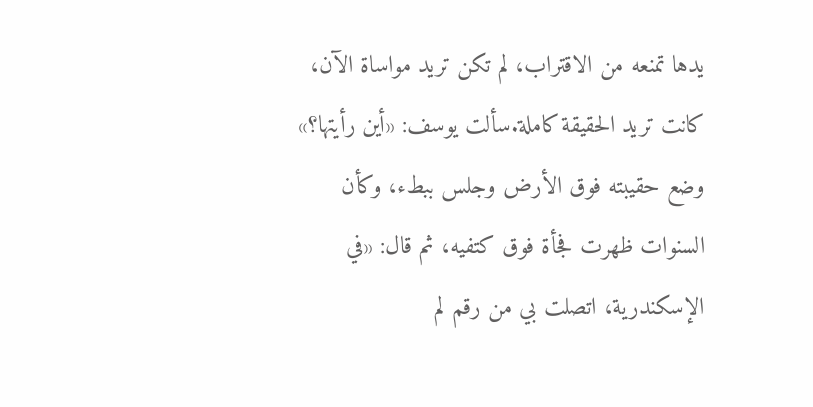يدها تمنعه من الاقتراب، لم تكن تريد مواساة الآن، كانت تريد الحقيقة كاملة.سألت يوسف: «أين رأيتها؟» وضع حقيبته فوق الأرض وجلس ببطء، وكأن السنوات ظهرت فجأة فوق كتفيه، ثم قال: «في الإسكندرية، اتصلت بي من رقم لم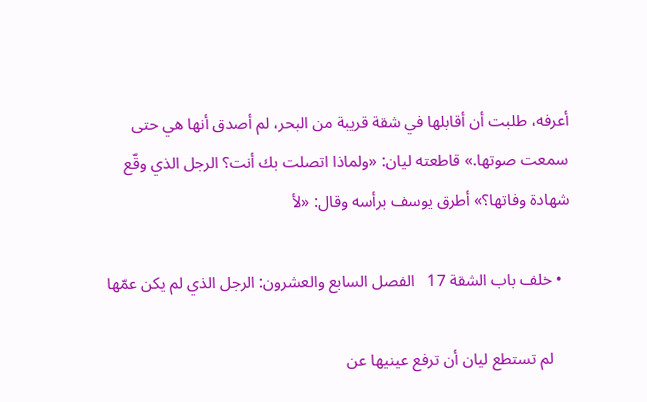أعرفه، طلبت أن أقابلها في شقة قريبة من البحر، لم أصدق أنها هي حتى سمعت صوتها.» قاطعته ليان: «ولماذا اتصلت بك أنت؟ الرجل الذي وقّع شهادة وفاتها؟» أطرق يوسف برأسه وقال: «لأ

  • خلف باب الشقة 17   الفصل السابع والعشرون: الرجل الذي لم يكن عمّها

    لم تستطع ليان أن ترفع عينيها عن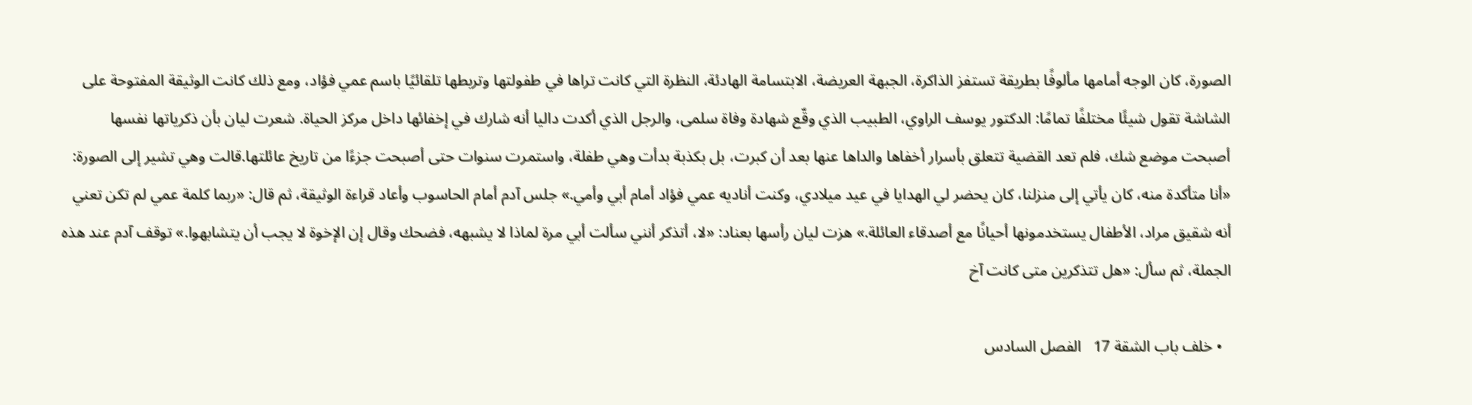الصورة، كان الوجه أمامها مألوفًا بطريقة تستفز الذاكرة، الجبهة العريضة، الابتسامة الهادئة، النظرة التي كانت تراها في طفولتها وتربطها تلقائيًا باسم عمي فؤاد، ومع ذلك كانت الوثيقة المفتوحة على الشاشة تقول شيئًا مختلفًا تمامًا: الدكتور يوسف الراوي، الطبيب الذي وقّع شهادة وفاة سلمى، والرجل الذي أكدت داليا أنه شارك في إخفائها داخل مركز الحياة. شعرت ليان بأن ذكرياتها نفسها أصبحت موضع شك، فلم تعد القضية تتعلق بأسرار أخفاها والداها عنها بعد أن كبرت، بل بكذبة بدأت وهي طفلة، واستمرت سنوات حتى أصبحت جزءًا من تاريخ عائلتها.قالت وهي تشير إلى الصورة: «أنا متأكدة منه، كان يأتي إلى منزلنا، كان يحضر لي الهدايا في عيد ميلادي، وكنت أناديه عمي فؤاد أمام أبي وأمي.» جلس آدم أمام الحاسوب وأعاد قراءة الوثيقة، ثم قال: «ربما كلمة عمي لم تكن تعني أنه شقيق مراد، الأطفال يستخدمونها أحيانًا مع أصدقاء العائلة.» هزت ليان رأسها بعناد: «لا، أتذكر أنني سألت أبي مرة لماذا لا يشبهه، فضحك وقال إن الإخوة لا يجب أن يتشابهوا.» توقف آدم عند هذه الجملة، ثم سأل: «هل تتذكرين متى كانت آخ

  • خلف باب الشقة 17   الفصل السادس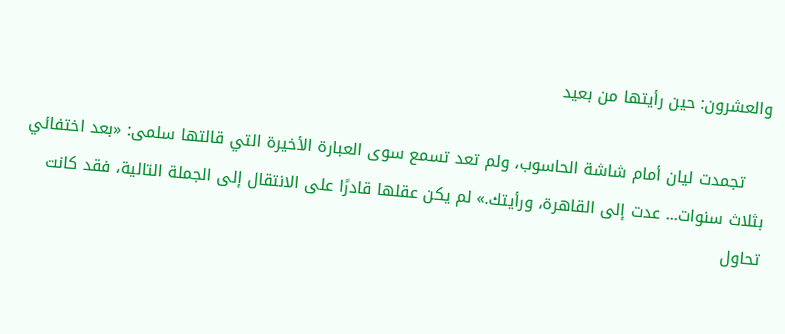والعشرون: حين رأيتها من بعيد

    تجمدت ليان أمام شاشة الحاسوب، ولم تعد تسمع سوى العبارة الأخيرة التي قالتها سلمى: «بعد اختفائي بثلاث سنوات... عدت إلى القاهرة، ورأيتك.» لم يكن عقلها قادرًا على الانتقال إلى الجملة التالية، فقد كانت تحاول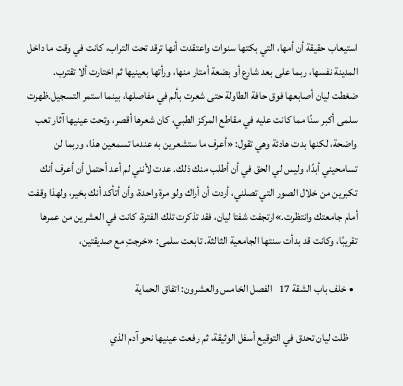استيعاب حقيقة أن أمها، التي بكتها سنوات واعتقدت أنها ترقد تحت التراب، كانت في وقت ما داخل المدينة نفسها، ربما على بعد شارع أو بضعة أمتار منها، ورأتها بعينيها ثم اختارت ألا تقترب. ضغطت ليان أصابعها فوق حافة الطاولة حتى شعرت بألم في مفاصلها، بينما استمر التسجيل.ظهرت سلمى أكبر سنًا مما كانت عليه في مقاطع المركز الطبي، كان شعرها أقصر، وتحت عينيها آثار تعب واضحة، لكنها بدت هادئة وهي تقول: «أعرف ما ستشعرين به عندما تسمعين هذا، وربما لن تسامحيني أبدًا، وليس لي الحق في أن أطلب منك ذلك. عدت لأنني لم أعد أحتمل أن أعرف أنك تكبرين من خلال الصور التي تصلني، أردت أن أراك ولو مرة واحدة، وأن أتأكد أنك بخير، ولهذا وقفت أمام جامعتك وانتظرت.»ارتجفت شفتا ليان، فقد تذكرت تلك الفترة، كانت في العشرين من عمرها تقريبًا، وكانت قد بدأت سنتها الجامعية الثالثة. تابعت سلمى: «خرجتِ مع صديقتين،

  • خلف باب الشقة 17   الفصل الخامس والعشرون: اتفاق الحماية

    ظلت ليان تحدق في التوقيع أسفل الوثيقة، ثم رفعت عينيها نحو آدم الذي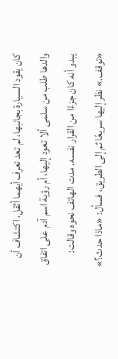كان يقود السيارة بجانبها، لم تعد تعرف أيهما أثقل، اكتشاف أن والدها طلب من سلمى ألا تعود إليها، أم رؤية اسم آدم على اتفاق يبدو أنه كان جزءًا من القرار نفسه. مدت الهاتف نحوه وقالت: «توقف.» نظر إليها سريعًا ثم إلى الطريق، فسأل: «ماذا حدث؟»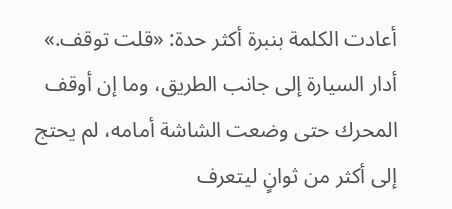أعادت الكلمة بنبرة أكثر حدة: «قلت توقف.» أدار السيارة إلى جانب الطريق، وما إن أوقف المحرك حتى وضعت الشاشة أمامه، لم يحتج إلى أكثر من ثوانٍ ليتعرف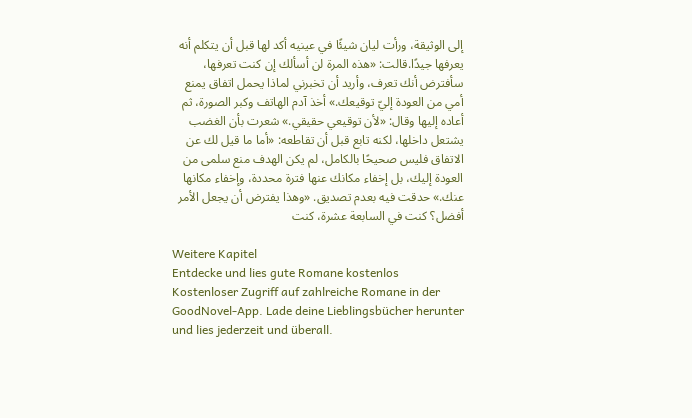إلى الوثيقة، ورأت ليان شيئًا في عينيه أكد لها قبل أن يتكلم أنه يعرفها جيدًا.قالت: «هذه المرة لن أسألك إن كنت تعرفها، سأفترض أنك تعرف، وأريد أن تخبرني لماذا يحمل اتفاق يمنع أمي من العودة إليّ توقيعك.» أخذ آدم الهاتف وكبر الصورة، ثم أعاده إليها وقال: «لأن توقيعي حقيقي.» شعرت بأن الغضب يشتعل داخلها، لكنه تابع قبل أن تقاطعه: «أما ما قيل لك عن الاتفاق فليس صحيحًا بالكامل، لم يكن الهدف منع سلمى من العودة إليك، بل إخفاء مكانك عنها فترة محددة، وإخفاء مكانها عنك.» حدقت فيه بعدم تصديق. «وهذا يفترض أن يجعل الأمر أفضل؟ كنت في السابعة عشرة، كنت

Weitere Kapitel
Entdecke und lies gute Romane kostenlos
Kostenloser Zugriff auf zahlreiche Romane in der GoodNovel-App. Lade deine Lieblingsbücher herunter und lies jederzeit und überall.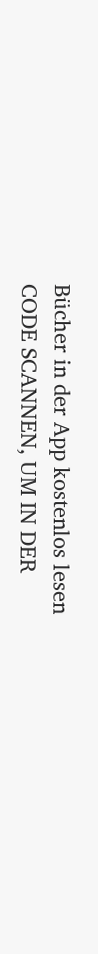Bücher in der App kostenlos lesen
CODE SCANNEN, UM IN DER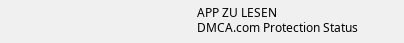APP ZU LESEN
DMCA.com Protection Status